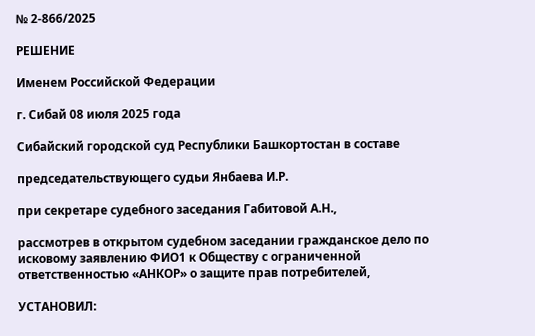№ 2-866/2025

РЕШЕНИЕ

Именем Российской Федерации

г. Сибай 08 июля 2025 года

Сибайский городской суд Республики Башкортостан в составе

председательствующего судьи Янбаева И.Р.

при секретаре судебного заседания Габитовой А.Н.,

рассмотрев в открытом судебном заседании гражданское дело по исковому заявлению ФИО1 к Обществу с ограниченной ответственностью «АНКОР» о защите прав потребителей,

УСТАНОВИЛ: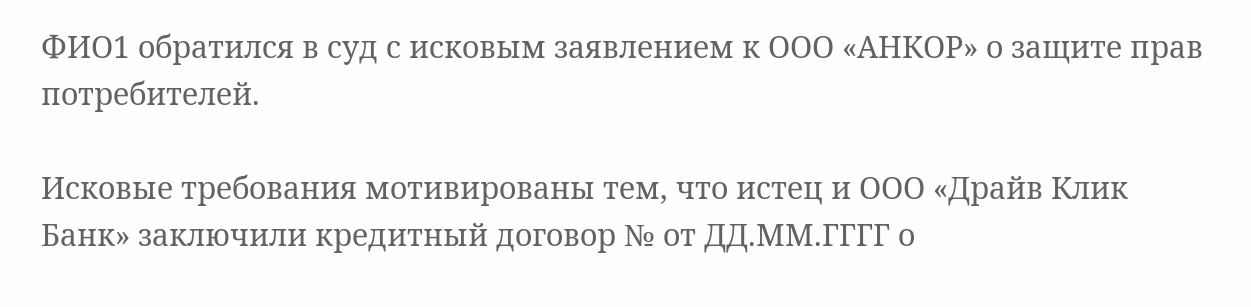ФИО1 обратился в суд с исковым заявлением к ООО «АНКОР» о защите прав потребителей.

Исковые требования мотивированы тем, что истец и ООО «Драйв Клик Банк» заключили кредитный договор № от ДД.ММ.ГГГГ о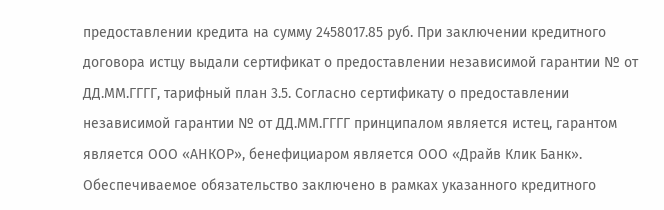предоставлении кредита на сумму 2458017.85 руб. При заключении кредитного договора истцу выдали сертификат о предоставлении независимой гарантии № от ДД.ММ.ГГГГ, тарифный план 3.5. Согласно сертификату о предоставлении независимой гарантии № от ДД.ММ.ГГГГ принципалом является истец, гарантом является ООО «АНКОР», бенефициаром является ООО «Драйв Клик Банк». Обеспечиваемое обязательство заключено в рамках указанного кредитного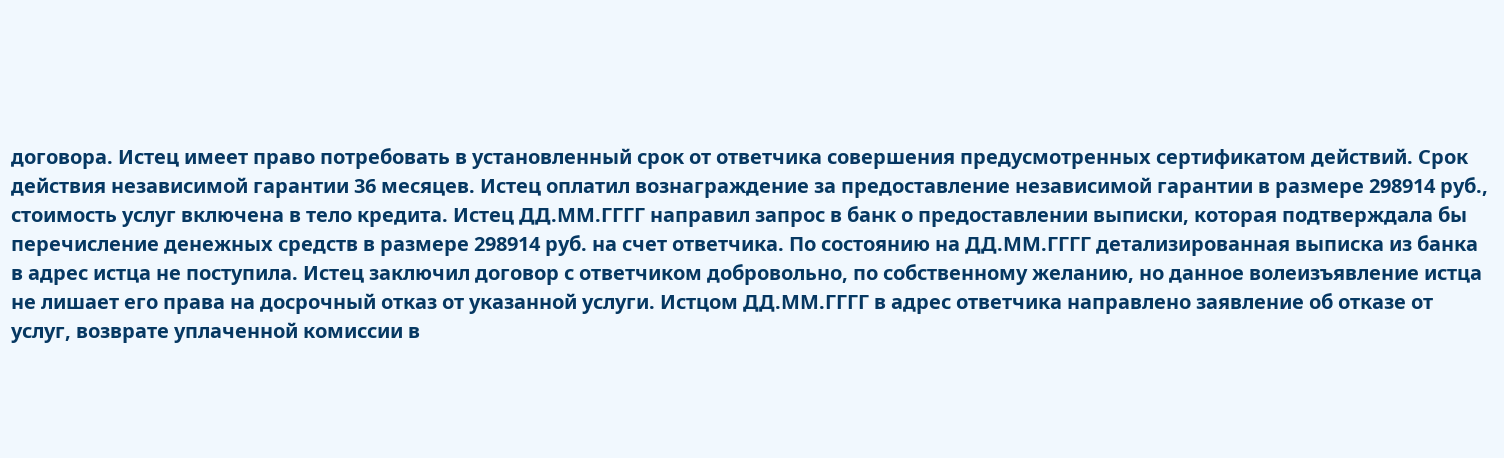договора. Истец имеет право потребовать в установленный срок от ответчика совершения предусмотренных сертификатом действий. Срок действия независимой гарантии 36 месяцев. Истец оплатил вознаграждение за предоставление независимой гарантии в размере 298914 руб., стоимость услуг включена в тело кредита. Истец ДД.ММ.ГГГГ направил запрос в банк о предоставлении выписки, которая подтверждала бы перечисление денежных средств в размере 298914 руб. на счет ответчика. По состоянию на ДД.ММ.ГГГГ детализированная выписка из банка в адрес истца не поступила. Истец заключил договор с ответчиком добровольно, по собственному желанию, но данное волеизъявление истца не лишает его права на досрочный отказ от указанной услуги. Истцом ДД.ММ.ГГГГ в адрес ответчика направлено заявление об отказе от услуг, возврате уплаченной комиссии в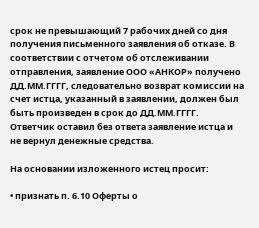срок не превышающий 7 рабочих дней со дня получения письменного заявления об отказе. В соответствии с отчетом об отслеживании отправления, заявление ООО «АНКОР» получено ДД.ММ.ГГГГ, следовательно возврат комиссии на счет истца, указанный в заявлении, должен был быть произведен в срок до ДД.ММ.ГГГГ. Ответчик оставил без ответа заявление истца и не вернул денежные средства.

На основании изложенного истец просит:

• признать п. 6.10 Оферты о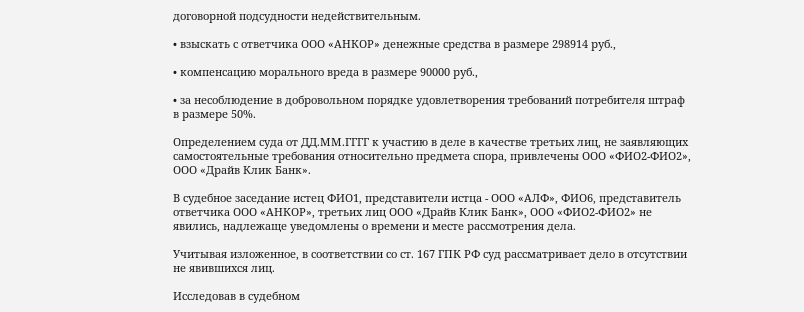договорной подсудности недействительным.

• взыскать с ответчика ООО «АНКОР» денежные средства в размере 298914 руб.,

• компенсацию морального вреда в размере 90000 руб.,

• за несоблюдение в добровольном порядке удовлетворения требований потребителя штраф в размере 50%.

Определением суда от ДД.ММ.ГГГГ к участию в деле в качестве третьих лиц, не заявляющих самостоятельные требования относительно предмета спора, привлечены ООО «ФИО2-ФИО2», ООО «Драйв Клик Банк».

В судебное заседание истец ФИО1, представители истца - ООО «АЛФ», ФИО6, представитель ответчика ООО «АНКОР», третьих лиц ООО «Драйв Клик Банк», ООО «ФИО2-ФИО2» не явились, надлежаще уведомлены о времени и месте рассмотрения дела.

Учитывая изложенное, в соответствии со ст. 167 ГПК РФ суд рассматривает дело в отсутствии не явившихся лиц.

Исследовав в судебном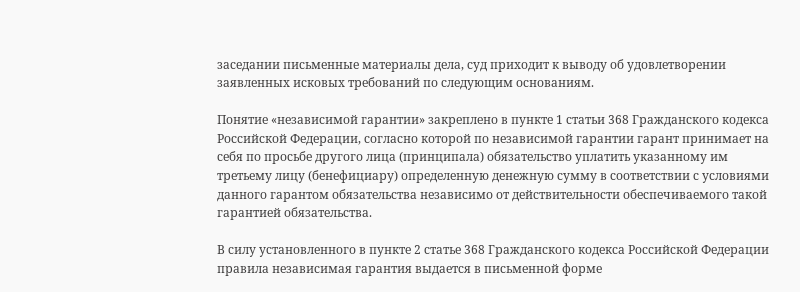заседании письменные материалы дела, суд приходит к выводу об удовлетворении заявленных исковых требований по следующим основаниям.

Понятие «независимой гарантии» закреплено в пункте 1 статьи 368 Гражданского кодекса Российской Федерации, согласно которой по независимой гарантии гарант принимает на себя по просьбе другого лица (принципала) обязательство уплатить указанному им третьему лицу (бенефициару) определенную денежную сумму в соответствии с условиями данного гарантом обязательства независимо от действительности обеспечиваемого такой гарантией обязательства.

В силу установленного в пункте 2 статье 368 Гражданского кодекса Российской Федерации правила независимая гарантия выдается в письменной форме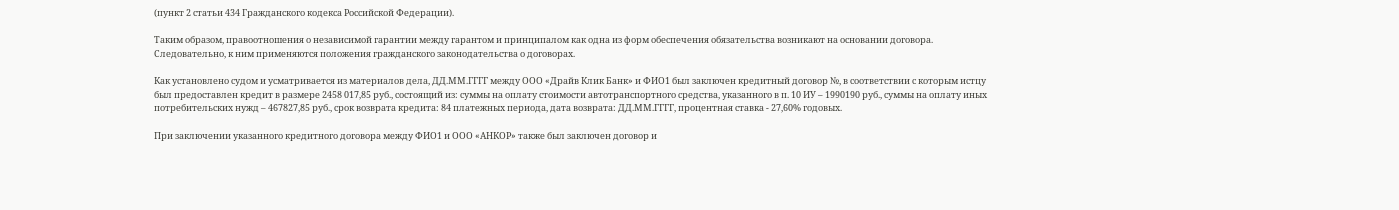(пункт 2 статьи 434 Гражданского кодекса Российской Федерации).

Таким образом, правоотношения о независимой гарантии между гарантом и принципалом как одна из форм обеспечения обязательства возникают на основании договора. Следовательно, к ним применяются положения гражданского законодательства о договорах.

Как установлено судом и усматривается из материалов дела, ДД.ММ.ГГГГ между ООО «Драйв Клик Банк» и ФИО1 был заключен кредитный договор №, в соответствии с которым истцу был предоставлен кредит в размере 2458 017,85 руб., состоящий из: суммы на оплату стоимости автотранспортного средства, указанного в п. 10 ИУ – 1990190 руб., суммы на оплату иных потребительских нужд – 467827,85 руб., срок возврата кредита: 84 платежных периода, дата возврата: ДД.ММ.ГГГГ, процентная ставка - 27,60% годовых.

При заключении указанного кредитного договора между ФИО1 и ООО «АНКОР» также был заключен договор и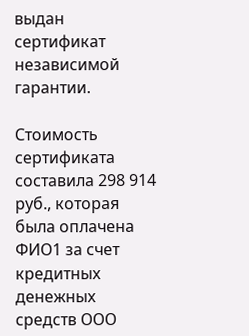выдан сертификат независимой гарантии.

Стоимость сертификата составила 298 914 руб., которая была оплачена ФИО1 за счет кредитных денежных средств ООО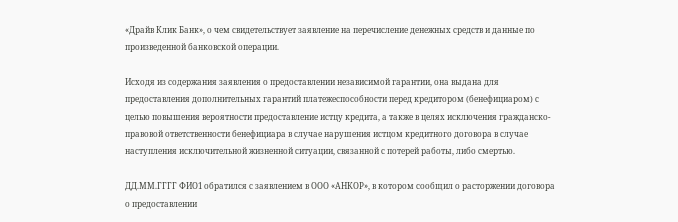«Драйв Клик Банк», о чем свидетельствует заявление на перечисление денежных средств и данные по произведенной банковской операции.

Исходя из содержания заявления о предоставлении независимой гарантии, она выдана для предоставления дополнительных гарантий платежеспособности перед кредитором (бенефициаром) с целью повышения вероятности предоставление истцу кредита, а также в целях исключения гражданско-правовой ответственности бенефициара в случае нарушения истцом кредитного договора в случае наступления исключительной жизненной ситуации, связанной с потерей работы, либо смертью.

ДД.ММ.ГГГГ ФИО1 обратился с заявлением в ООО «АНКОР», в котором сообщил о расторжении договора о предоставлении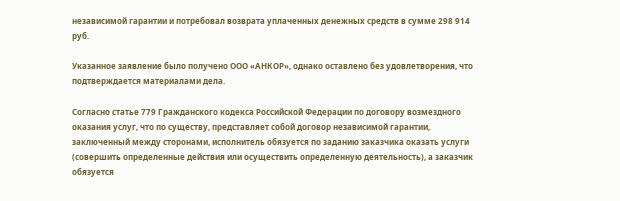независимой гарантии и потребовал возврата уплаченных денежных средств в сумме 298 914 руб.

Указанное заявление было получено ООО «АНКОР», однако оставлено без удовлетворения, что подтверждается материалами дела.

Согласно статье 779 Гражданского кодекса Российской Федерации по договору возмездного оказания услуг, что по существу, представляет собой договор независимой гарантии, заключенный между сторонами, исполнитель обязуется по заданию заказчика оказать услуги (совершить определенные действия или осуществить определенную деятельность), а заказчик обязуется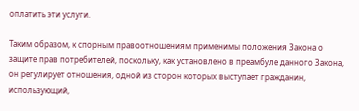оплатить эти услуги.

Таким образом, к спорным правоотношениям применимы положения Закона о защите прав потребителей, поскольку, как установлено в преамбуле данного Закона, он регулирует отношения, одной из сторон которых выступает гражданин, использующий,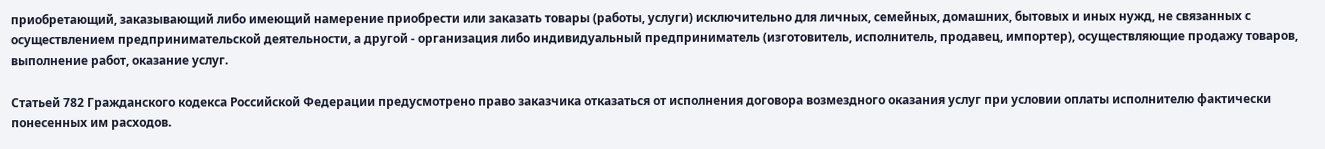приобретающий, заказывающий либо имеющий намерение приобрести или заказать товары (работы, услуги) исключительно для личных, семейных, домашних, бытовых и иных нужд, не связанных с осуществлением предпринимательской деятельности, а другой - организация либо индивидуальный предприниматель (изготовитель, исполнитель, продавец, импортер), осуществляющие продажу товаров, выполнение работ, оказание услуг.

Статьей 782 Гражданского кодекса Российской Федерации предусмотрено право заказчика отказаться от исполнения договора возмездного оказания услуг при условии оплаты исполнителю фактически понесенных им расходов.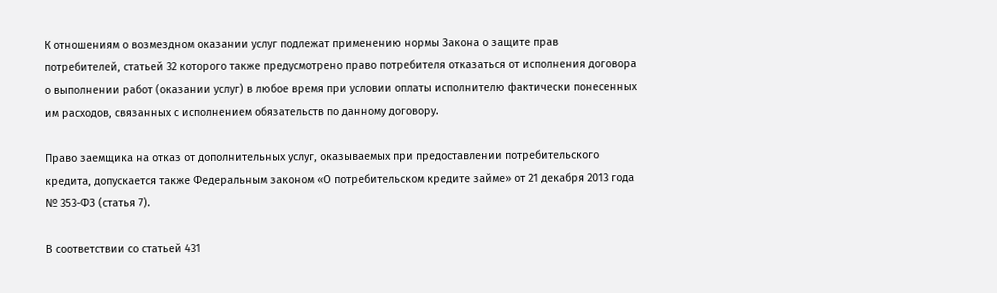К отношениям о возмездном оказании услуг подлежат применению нормы Закона о защите прав потребителей, статьей 32 которого также предусмотрено право потребителя отказаться от исполнения договора о выполнении работ (оказании услуг) в любое время при условии оплаты исполнителю фактически понесенных им расходов, связанных с исполнением обязательств по данному договору.

Право заемщика на отказ от дополнительных услуг, оказываемых при предоставлении потребительского кредита, допускается также Федеральным законом «О потребительском кредите займе» от 21 декабря 2013 года № 353-ФЗ (статья 7).

В соответствии со статьей 431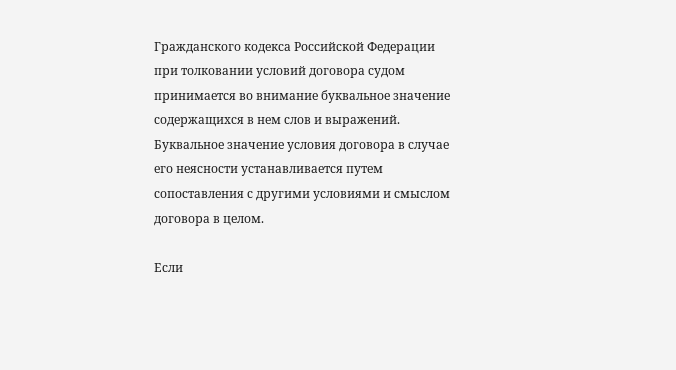Гражданского кодекса Российской Федерации при толковании условий договора судом принимается во внимание буквальное значение содержащихся в нем слов и выражений. Буквальное значение условия договора в случае его неясности устанавливается путем сопоставления с другими условиями и смыслом договора в целом.

Если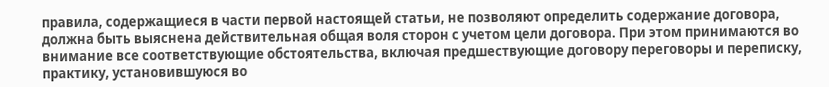правила, содержащиеся в части первой настоящей статьи, не позволяют определить содержание договора, должна быть выяснена действительная общая воля сторон с учетом цели договора. При этом принимаются во внимание все соответствующие обстоятельства, включая предшествующие договору переговоры и переписку, практику, установившуюся во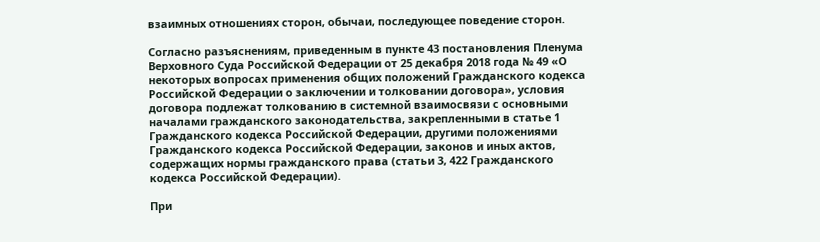взаимных отношениях сторон, обычаи, последующее поведение сторон.

Согласно разъяснениям, приведенным в пункте 43 постановления Пленума Верховного Суда Российской Федерации от 25 декабря 2018 года № 49 «О некоторых вопросах применения общих положений Гражданского кодекса Российской Федерации о заключении и толковании договора», условия договора подлежат толкованию в системной взаимосвязи с основными началами гражданского законодательства, закрепленными в статье 1 Гражданского кодекса Российской Федерации, другими положениями Гражданского кодекса Российской Федерации, законов и иных актов, содержащих нормы гражданского права (статьи 3, 422 Гражданского кодекса Российской Федерации).

При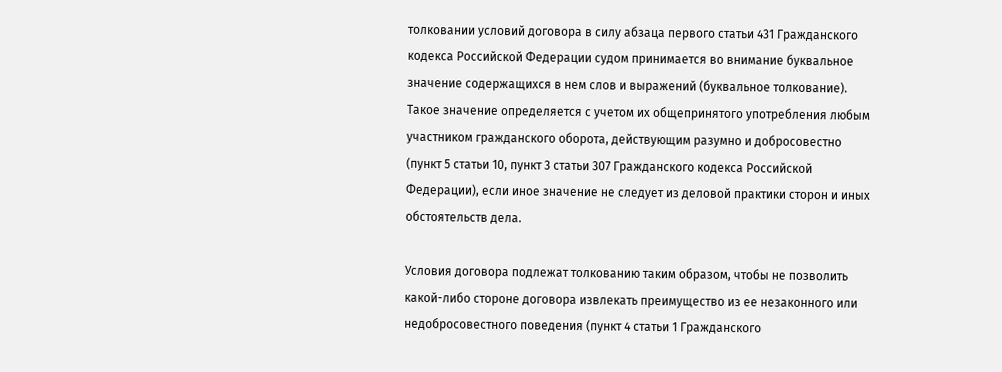толковании условий договора в силу абзаца первого статьи 431 Гражданского кодекса Российской Федерации судом принимается во внимание буквальное значение содержащихся в нем слов и выражений (буквальное толкование). Такое значение определяется с учетом их общепринятого употребления любым участником гражданского оборота, действующим разумно и добросовестно (пункт 5 статьи 10, пункт 3 статьи 307 Гражданского кодекса Российской Федерации), если иное значение не следует из деловой практики сторон и иных обстоятельств дела.

Условия договора подлежат толкованию таким образом, чтобы не позволить какой-либо стороне договора извлекать преимущество из ее незаконного или недобросовестного поведения (пункт 4 статьи 1 Гражданского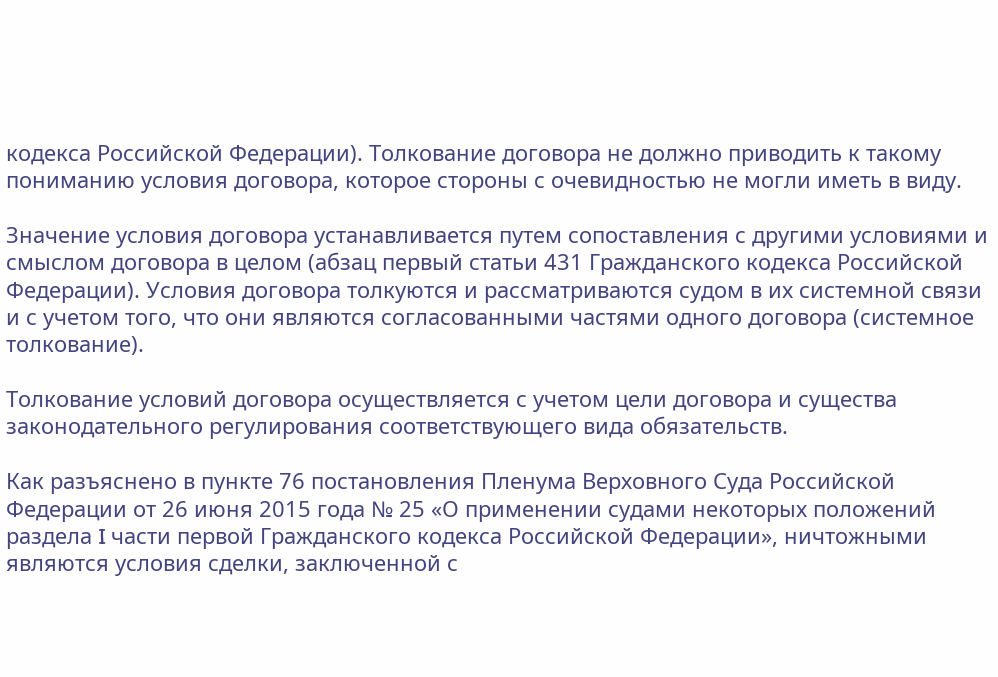кодекса Российской Федерации). Толкование договора не должно приводить к такому пониманию условия договора, которое стороны с очевидностью не могли иметь в виду.

Значение условия договора устанавливается путем сопоставления с другими условиями и смыслом договора в целом (абзац первый статьи 431 Гражданского кодекса Российской Федерации). Условия договора толкуются и рассматриваются судом в их системной связи и с учетом того, что они являются согласованными частями одного договора (системное толкование).

Толкование условий договора осуществляется с учетом цели договора и существа законодательного регулирования соответствующего вида обязательств.

Как разъяснено в пункте 76 постановления Пленума Верховного Суда Российской Федерации от 26 июня 2015 года № 25 «О применении судами некоторых положений раздела I части первой Гражданского кодекса Российской Федерации», ничтожными являются условия сделки, заключенной с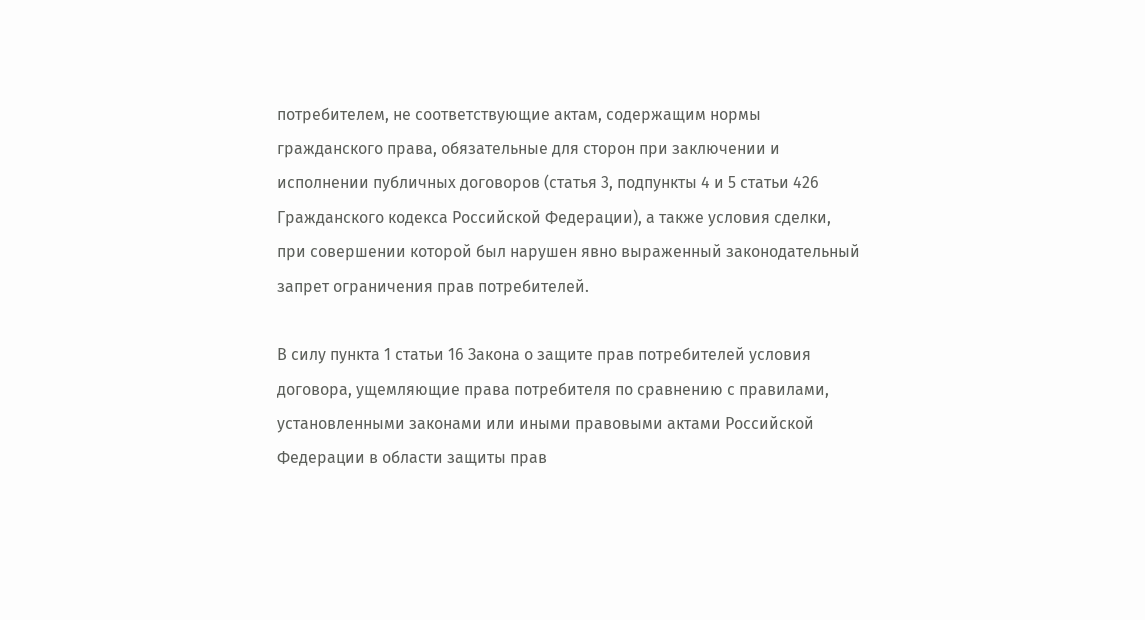потребителем, не соответствующие актам, содержащим нормы гражданского права, обязательные для сторон при заключении и исполнении публичных договоров (статья 3, подпункты 4 и 5 статьи 426 Гражданского кодекса Российской Федерации), а также условия сделки, при совершении которой был нарушен явно выраженный законодательный запрет ограничения прав потребителей.

В силу пункта 1 статьи 16 Закона о защите прав потребителей условия договора, ущемляющие права потребителя по сравнению с правилами, установленными законами или иными правовыми актами Российской Федерации в области защиты прав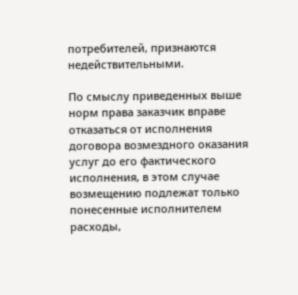потребителей, признаются недействительными.

По смыслу приведенных выше норм права заказчик вправе отказаться от исполнения договора возмездного оказания услуг до его фактического исполнения, в этом случае возмещению подлежат только понесенные исполнителем расходы,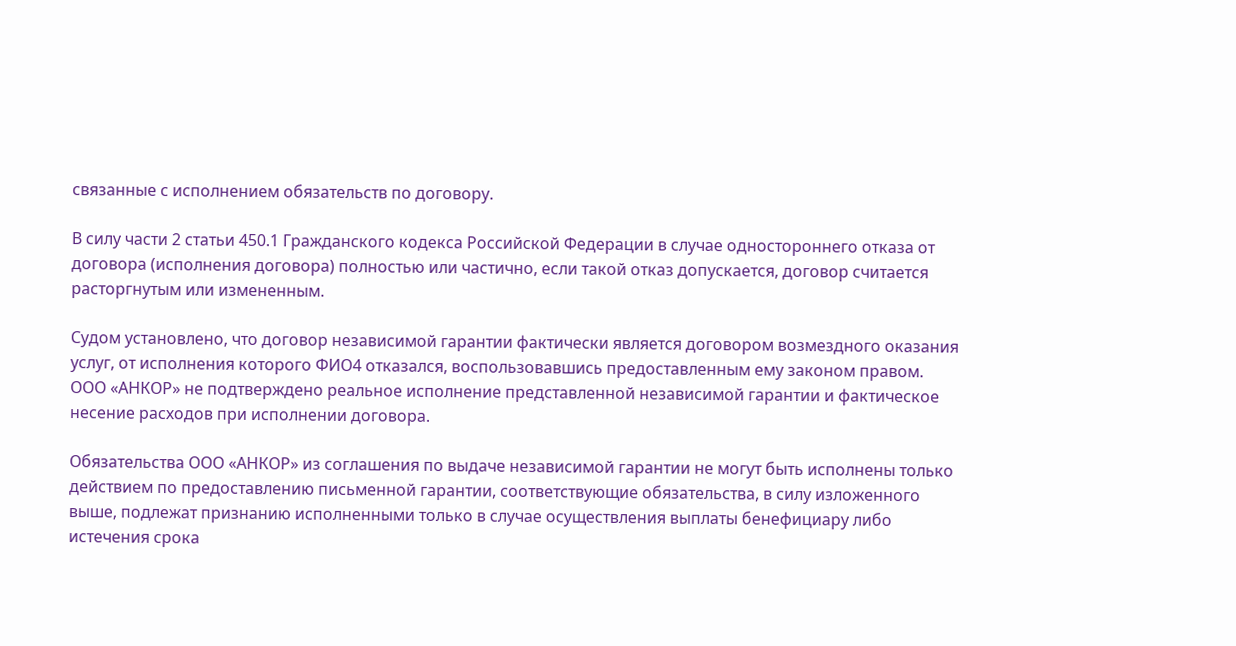связанные с исполнением обязательств по договору.

В силу части 2 статьи 450.1 Гражданского кодекса Российской Федерации в случае одностороннего отказа от договора (исполнения договора) полностью или частично, если такой отказ допускается, договор считается расторгнутым или измененным.

Судом установлено, что договор независимой гарантии фактически является договором возмездного оказания услуг, от исполнения которого ФИО4 отказался, воспользовавшись предоставленным ему законом правом. ООО «АНКОР» не подтверждено реальное исполнение представленной независимой гарантии и фактическое несение расходов при исполнении договора.

Обязательства ООО «АНКОР» из соглашения по выдаче независимой гарантии не могут быть исполнены только действием по предоставлению письменной гарантии, соответствующие обязательства, в силу изложенного выше, подлежат признанию исполненными только в случае осуществления выплаты бенефициару либо истечения срока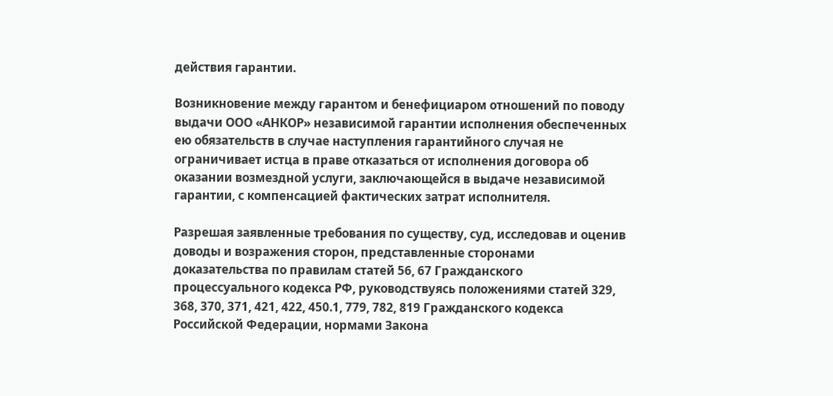действия гарантии.

Возникновение между гарантом и бенефициаром отношений по поводу выдачи ООО «АНКОР» независимой гарантии исполнения обеспеченных ею обязательств в случае наступления гарантийного случая не ограничивает истца в праве отказаться от исполнения договора об оказании возмездной услуги, заключающейся в выдаче независимой гарантии, с компенсацией фактических затрат исполнителя.

Разрешая заявленные требования по существу, суд, исследовав и оценив доводы и возражения сторон, представленные сторонами доказательства по правилам статей 56, 67 Гражданского процессуального кодекса РФ, руководствуясь положениями статей 329, 368, 370, 371, 421, 422, 450.1, 779, 782, 819 Гражданского кодекса Российской Федерации, нормами Закона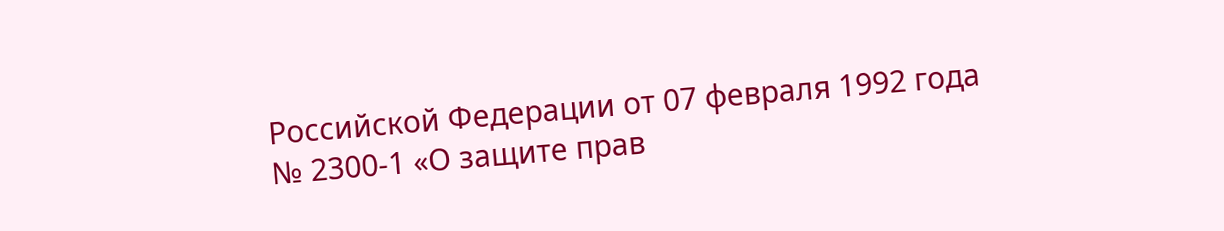Российской Федерации от 07 февраля 1992 года № 2300-1 «О защите прав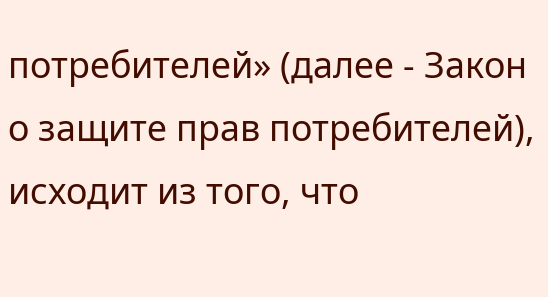потребителей» (далее - Закон о защите прав потребителей), исходит из того, что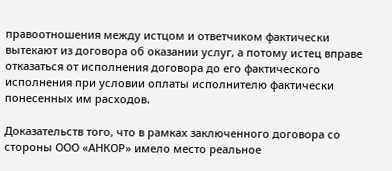правоотношения между истцом и ответчиком фактически вытекают из договора об оказании услуг, а потому истец вправе отказаться от исполнения договора до его фактического исполнения при условии оплаты исполнителю фактически понесенных им расходов.

Доказательств того, что в рамках заключенного договора со стороны ООО «АНКОР» имело место реальное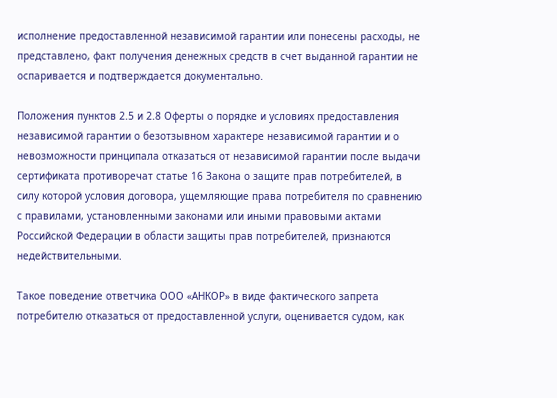исполнение предоставленной независимой гарантии или понесены расходы, не представлено, факт получения денежных средств в счет выданной гарантии не оспаривается и подтверждается документально.

Положения пунктов 2.5 и 2.8 Оферты о порядке и условиях предоставления независимой гарантии о безотзывном характере независимой гарантии и о невозможности принципала отказаться от независимой гарантии после выдачи сертификата противоречат статье 16 Закона о защите прав потребителей, в силу которой условия договора, ущемляющие права потребителя по сравнению с правилами, установленными законами или иными правовыми актами Российской Федерации в области защиты прав потребителей, признаются недействительными.

Такое поведение ответчика ООО «АНКОР» в виде фактического запрета потребителю отказаться от предоставленной услуги, оценивается судом, как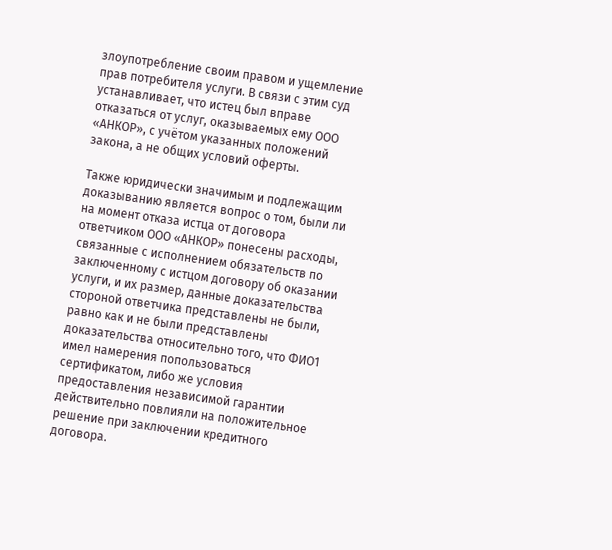злоупотребление своим правом и ущемление прав потребителя услуги. В связи с этим суд устанавливает, что истец был вправе отказаться от услуг, оказываемых ему ООО «АНКОР», с учётом указанных положений закона, а не общих условий оферты.

Также юридически значимым и подлежащим доказыванию является вопрос о том, были ли на момент отказа истца от договора ответчиком ООО «АНКОР» понесены расходы, связанные с исполнением обязательств по заключенному с истцом договору об оказании услуги, и их размер, данные доказательства стороной ответчика представлены не были, равно как и не были представлены доказательства относительно того, что ФИО1 имел намерения попользоваться сертификатом, либо же условия предоставления независимой гарантии действительно повлияли на положительное решение при заключении кредитного договора.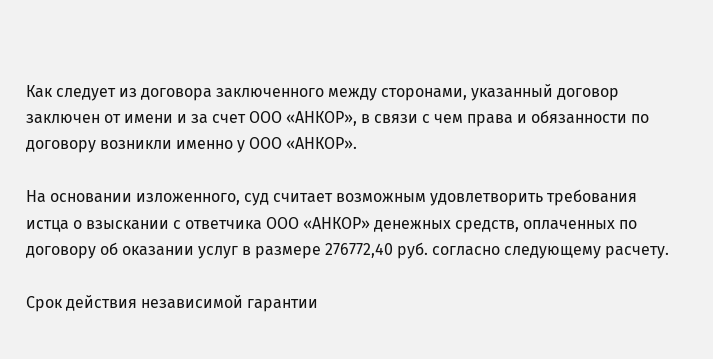Как следует из договора заключенного между сторонами, указанный договор заключен от имени и за счет ООО «АНКОР», в связи с чем права и обязанности по договору возникли именно у ООО «АНКОР».

На основании изложенного, суд считает возможным удовлетворить требования истца о взыскании с ответчика ООО «АНКОР» денежных средств, оплаченных по договору об оказании услуг в размере 276772,40 руб. согласно следующему расчету.

Срок действия независимой гарантии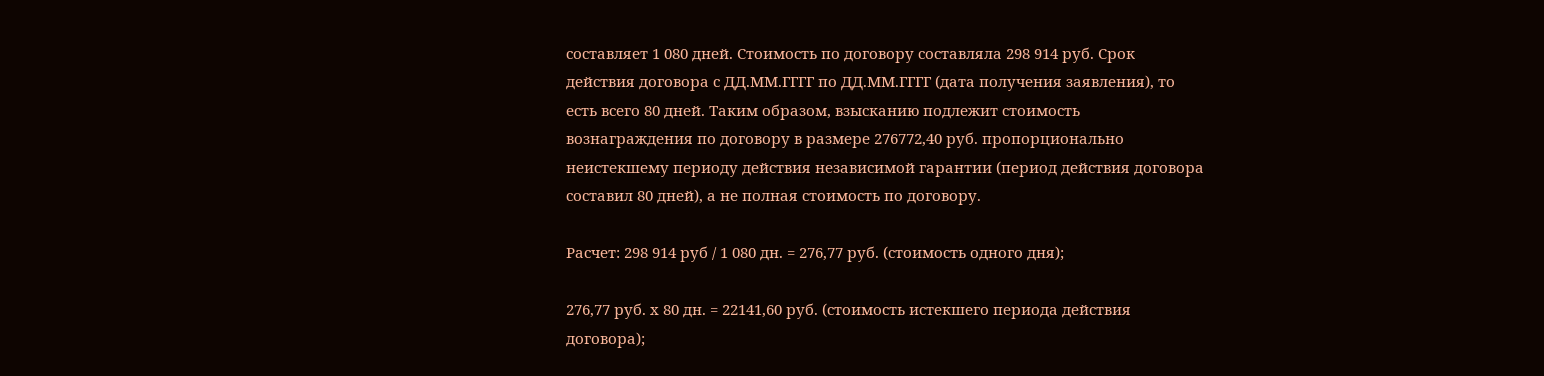составляет 1 080 дней. Стоимость по договору составляла 298 914 руб. Срок действия договора с ДД.ММ.ГГГГ по ДД.ММ.ГГГГ (дата получения заявления), то есть всего 80 дней. Таким образом, взысканию подлежит стоимость вознаграждения по договору в размере 276772,40 руб. пропорционально неистекшему периоду действия независимой гарантии (период действия договора составил 80 дней), а не полная стоимость по договору.

Расчет: 298 914 руб / 1 080 дн. = 276,77 руб. (стоимость одного дня);

276,77 руб. х 80 дн. = 22141,60 руб. (стоимость истекшего периода действия договора);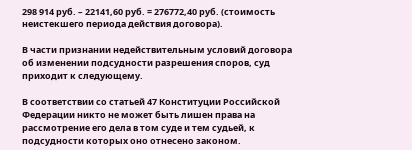298 914 руб. – 22141,60 руб. = 276772,40 руб. (стоимость неистекшего периода действия договора).

В части признании недействительным условий договора об изменении подсудности разрешения споров, суд приходит к следующему.

В соответствии со статьей 47 Конституции Российской Федерации никто не может быть лишен права на рассмотрение его дела в том суде и тем судьей, к подсудности которых оно отнесено законом.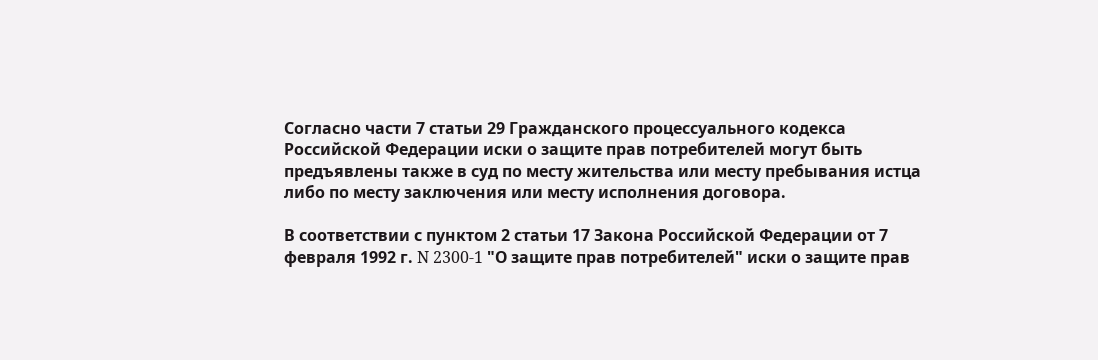Согласно части 7 статьи 29 Гражданского процессуального кодекса Российской Федерации иски о защите прав потребителей могут быть предъявлены также в суд по месту жительства или месту пребывания истца либо по месту заключения или месту исполнения договора.

В соответствии с пунктом 2 статьи 17 Закона Российской Федерации от 7 февраля 1992 г. N 2300-1 "О защите прав потребителей" иски о защите прав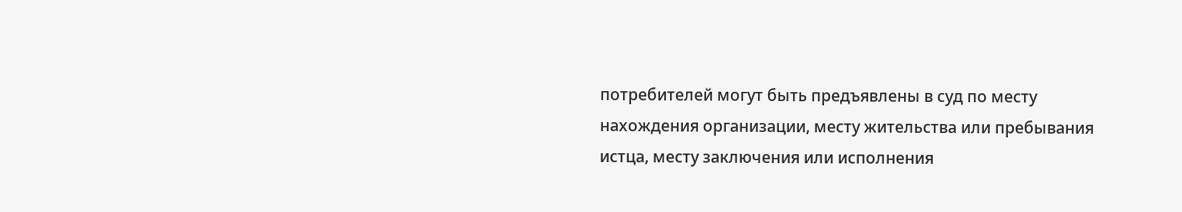потребителей могут быть предъявлены в суд по месту нахождения организации, месту жительства или пребывания истца, месту заключения или исполнения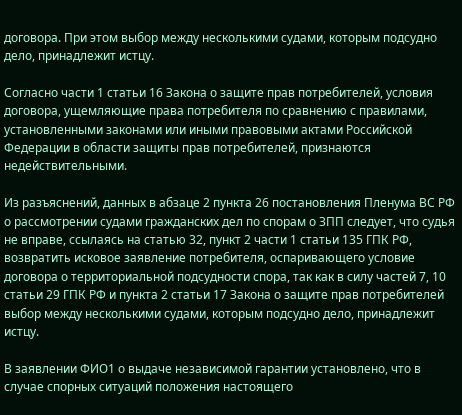договора. При этом выбор между несколькими судами, которым подсудно дело, принадлежит истцу.

Согласно части 1 статьи 16 Закона о защите прав потребителей, условия договора, ущемляющие права потребителя по сравнению с правилами, установленными законами или иными правовыми актами Российской Федерации в области защиты прав потребителей, признаются недействительными.

Из разъяснений, данных в абзаце 2 пункта 26 постановления Пленума ВС РФ о рассмотрении судами гражданских дел по спорам о ЗПП следует, что судья не вправе, ссылаясь на статью 32, пункт 2 части 1 статьи 135 ГПК РФ, возвратить исковое заявление потребителя, оспаривающего условие договора о территориальной подсудности спора, так как в силу частей 7, 10 статьи 29 ГПК РФ и пункта 2 статьи 17 Закона о защите прав потребителей выбор между несколькими судами, которым подсудно дело, принадлежит истцу.

В заявлении ФИО1 о выдаче независимой гарантии установлено, что в случае спорных ситуаций положения настоящего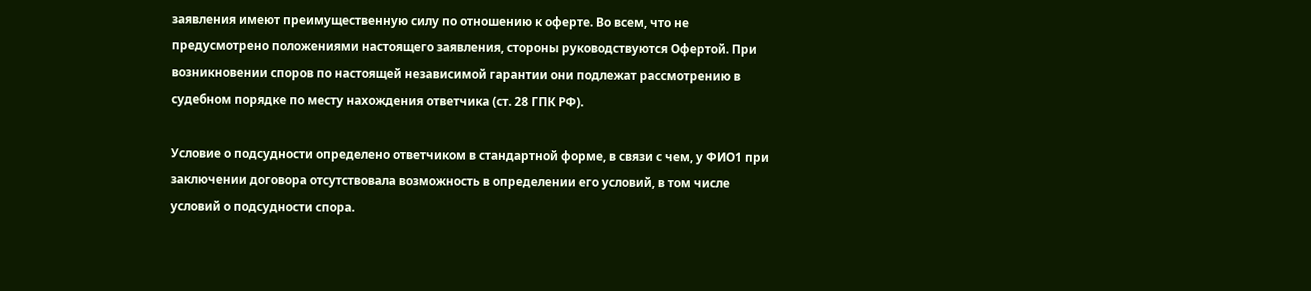заявления имеют преимущественную силу по отношению к оферте. Во всем, что не предусмотрено положениями настоящего заявления, стороны руководствуются Офертой. При возникновении споров по настоящей независимой гарантии они подлежат рассмотрению в судебном порядке по месту нахождения ответчика (ст. 28 ГПК РФ).

Условие о подсудности определено ответчиком в стандартной форме, в связи с чем, у ФИО1 при заключении договора отсутствовала возможность в определении его условий, в том числе условий о подсудности спора.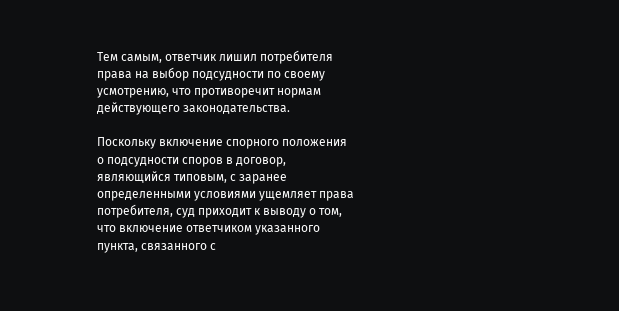Тем самым, ответчик лишил потребителя права на выбор подсудности по своему усмотрению, что противоречит нормам действующего законодательства.

Поскольку включение спорного положения о подсудности споров в договор, являющийся типовым, с заранее определенными условиями ущемляет права потребителя, суд приходит к выводу о том, что включение ответчиком указанного пункта, связанного с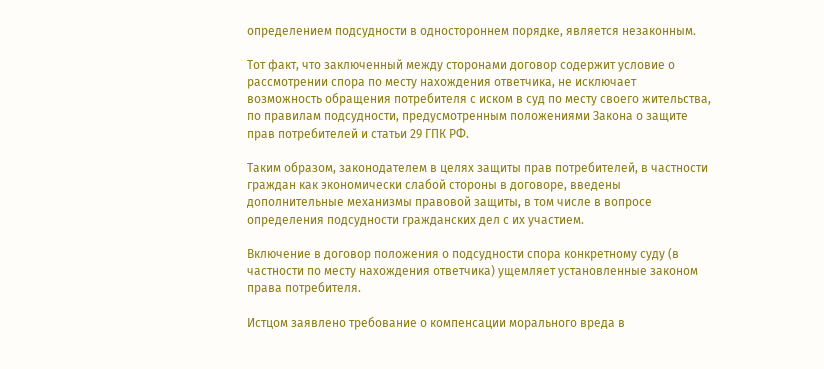определением подсудности в одностороннем порядке, является незаконным.

Тот факт, что заключенный между сторонами договор содержит условие о рассмотрении спора по месту нахождения ответчика, не исключает возможность обращения потребителя с иском в суд по месту своего жительства, по правилам подсудности, предусмотренным положениями Закона о защите прав потребителей и статьи 29 ГПК РФ.

Таким образом, законодателем в целях защиты прав потребителей, в частности граждан как экономически слабой стороны в договоре, введены дополнительные механизмы правовой защиты, в том числе в вопросе определения подсудности гражданских дел с их участием.

Включение в договор положения о подсудности спора конкретному суду (в частности по месту нахождения ответчика) ущемляет установленные законом права потребителя.

Истцом заявлено требование о компенсации морального вреда в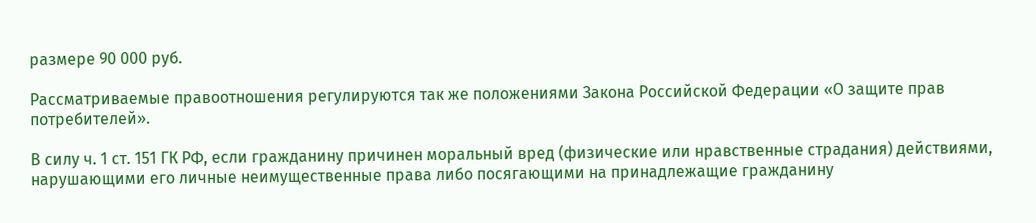размере 90 000 руб.

Рассматриваемые правоотношения регулируются так же положениями Закона Российской Федерации «О защите прав потребителей».

В силу ч. 1 ст. 151 ГК РФ, если гражданину причинен моральный вред (физические или нравственные страдания) действиями, нарушающими его личные неимущественные права либо посягающими на принадлежащие гражданину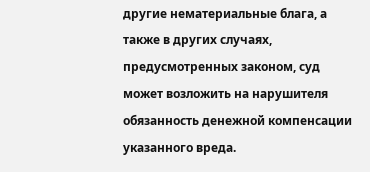другие нематериальные блага, а также в других случаях, предусмотренных законом, суд может возложить на нарушителя обязанность денежной компенсации указанного вреда.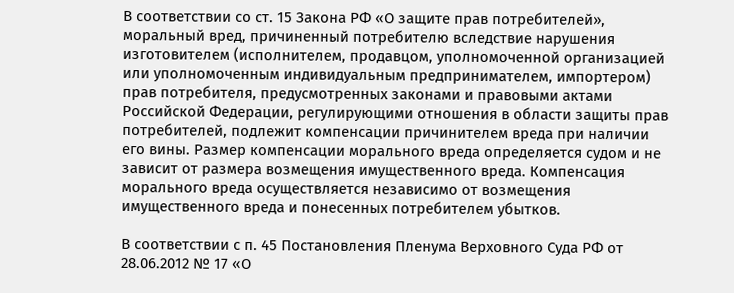В соответствии со ст. 15 Закона РФ «О защите прав потребителей», моральный вред, причиненный потребителю вследствие нарушения изготовителем (исполнителем, продавцом, уполномоченной организацией или уполномоченным индивидуальным предпринимателем, импортером) прав потребителя, предусмотренных законами и правовыми актами Российской Федерации, регулирующими отношения в области защиты прав потребителей, подлежит компенсации причинителем вреда при наличии его вины. Размер компенсации морального вреда определяется судом и не зависит от размера возмещения имущественного вреда. Компенсация морального вреда осуществляется независимо от возмещения имущественного вреда и понесенных потребителем убытков.

В соответствии с п. 45 Постановления Пленума Верховного Суда РФ от 28.06.2012 № 17 «О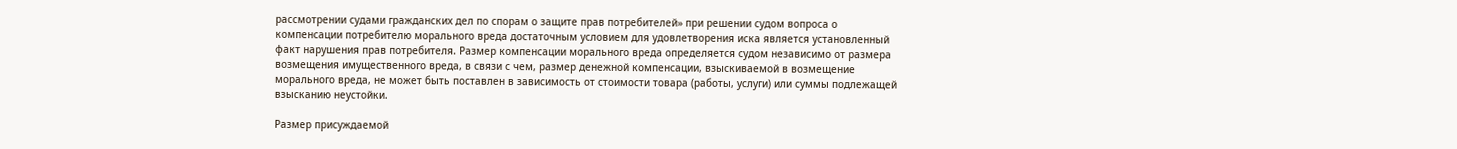рассмотрении судами гражданских дел по спорам о защите прав потребителей» при решении судом вопроса о компенсации потребителю морального вреда достаточным условием для удовлетворения иска является установленный факт нарушения прав потребителя. Размер компенсации морального вреда определяется судом независимо от размера возмещения имущественного вреда, в связи с чем, размер денежной компенсации, взыскиваемой в возмещение морального вреда, не может быть поставлен в зависимость от стоимости товара (работы, услуги) или суммы подлежащей взысканию неустойки.

Размер присуждаемой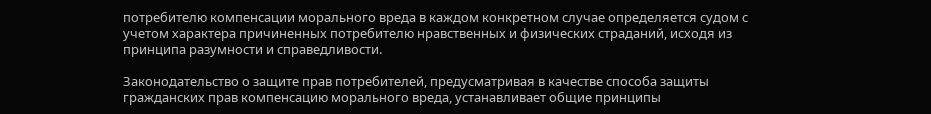потребителю компенсации морального вреда в каждом конкретном случае определяется судом с учетом характера причиненных потребителю нравственных и физических страданий, исходя из принципа разумности и справедливости.

Законодательство о защите прав потребителей, предусматривая в качестве способа защиты гражданских прав компенсацию морального вреда, устанавливает общие принципы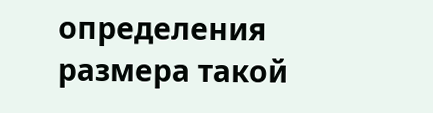определения размера такой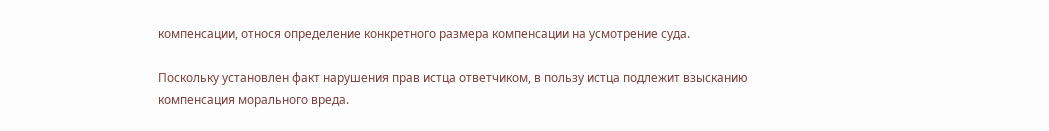компенсации, относя определение конкретного размера компенсации на усмотрение суда.

Поскольку установлен факт нарушения прав истца ответчиком, в пользу истца подлежит взысканию компенсация морального вреда.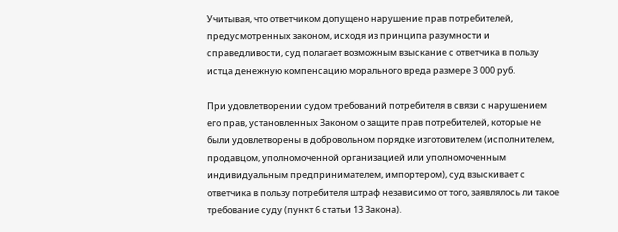Учитывая, что ответчиком допущено нарушение прав потребителей, предусмотренных законом, исходя из принципа разумности и справедливости, суд полагает возможным взыскание с ответчика в пользу истца денежную компенсацию морального вреда размере 3 000 руб.

При удовлетворении судом требований потребителя в связи с нарушением его прав, установленных Законом о защите прав потребителей, которые не были удовлетворены в добровольном порядке изготовителем (исполнителем, продавцом, уполномоченной организацией или уполномоченным индивидуальным предпринимателем, импортером), суд взыскивает с ответчика в пользу потребителя штраф независимо от того, заявлялось ли такое требование суду (пункт 6 статьи 13 Закона).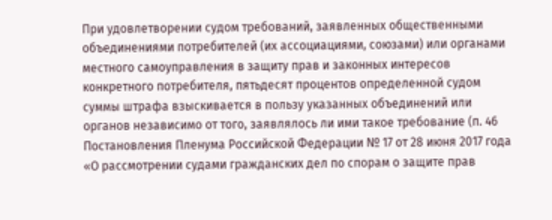При удовлетворении судом требований, заявленных общественными объединениями потребителей (их ассоциациями, союзами) или органами местного самоуправления в защиту прав и законных интересов конкретного потребителя, пятьдесят процентов определенной судом суммы штрафа взыскивается в пользу указанных объединений или органов независимо от того, заявлялось ли ими такое требование (п. 46 Постановления Пленума Российской Федерации № 17 от 28 июня 2017 года «О рассмотрении судами гражданских дел по спорам о защите прав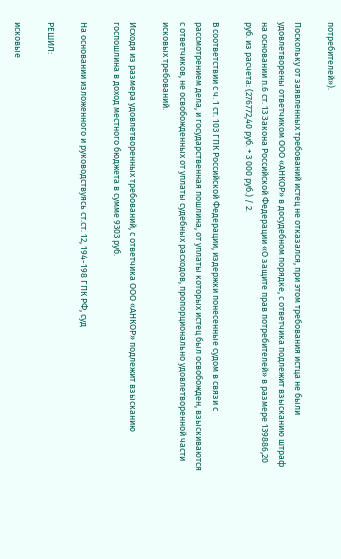потребителей»).

Поскольку от заявленных требований истец не отказался, при этом требования истца не были удовлетворены ответчиком ООО «АНКОР» в досудебном порядке, с ответчика подлежит взысканию штраф на основании п.6 ст. 13 Закона Российской Федерации «О защите прав потребителей» в размере 139886,20 руб. из расчета: (276772,40 руб. + 3 000 руб.) / 2.

В соответствии с ч. 1 ст. 103 ГПК Российской Федерации, издержки понесенные судом в связи с рассмотрением дела, и государственная пошлина, от уплаты которых истец был освобожден, взыскиваются с ответчиков, не освобожденных от уплаты судебных расходов, пропорционально удовлетворенной части исковых требований.

Исходя из размера удовлетворенных требований, с ответчика ООО «АНКОР» подлежит взысканию госпошлина в доход местного бюджета в сумме 9303 руб.

На основании изложенного и руководствуясь ст.ст. 12, 194-198 ГПК РФ, суд

РЕШИЛ:

исковые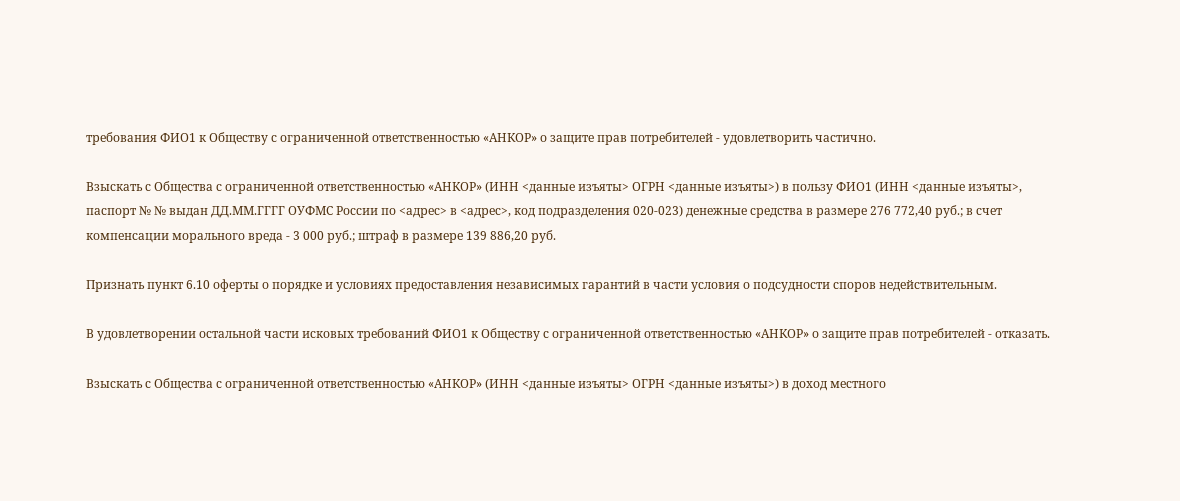требования ФИО1 к Обществу с ограниченной ответственностью «АНКОР» о защите прав потребителей - удовлетворить частично.

Взыскать с Общества с ограниченной ответственностью «АНКОР» (ИНН <данные изъяты> ОГРН <данные изъяты>) в пользу ФИО1 (ИНН <данные изъяты>, паспорт № № выдан ДД.ММ.ГГГГ ОУФМС России по <адрес> в <адрес>, код подразделения 020-023) денежные средства в размере 276 772,40 руб.; в счет компенсации морального вреда - 3 000 руб.; штраф в размере 139 886,20 руб.

Признать пункт 6.10 оферты о порядке и условиях предоставления независимых гарантий в части условия о подсудности споров недействительным.

В удовлетворении остальной части исковых требований ФИО1 к Обществу с ограниченной ответственностью «АНКОР» о защите прав потребителей - отказать.

Взыскать с Общества с ограниченной ответственностью «АНКОР» (ИНН <данные изъяты> ОГРН <данные изъяты>) в доход местного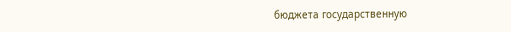бюджета государственную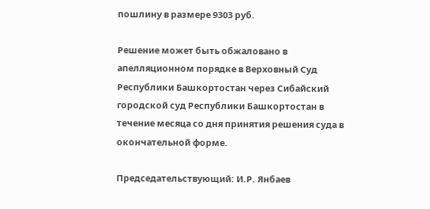пошлину в размере 9303 руб.

Решение может быть обжаловано в апелляционном порядке в Верховный Суд Республики Башкортостан через Сибайский городской суд Республики Башкортостан в течение месяца со дня принятия решения суда в окончательной форме.

Председательствующий: И.Р. Янбаев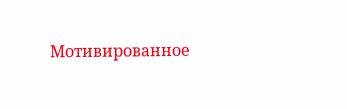Мотивированное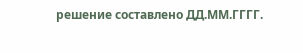решение составлено ДД.ММ.ГГГГ.